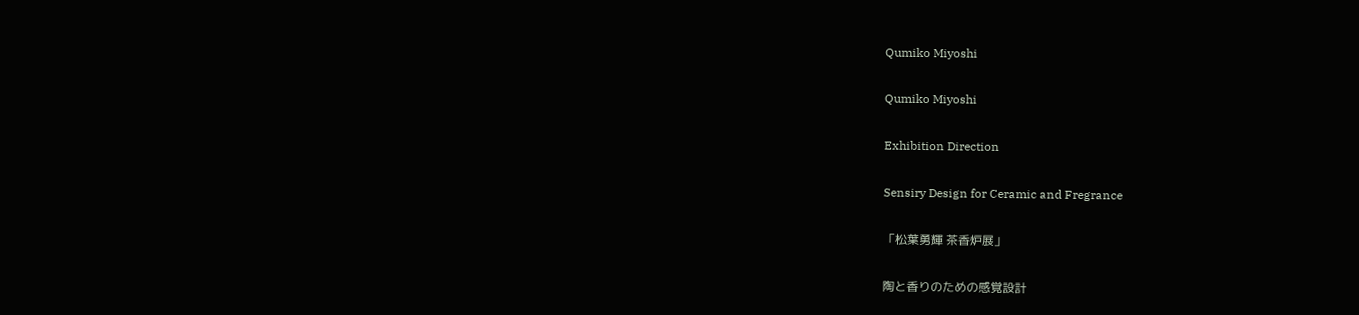Qumiko Miyoshi

Qumiko Miyoshi

Exhibition Direction

Sensiry Design for Ceramic and Fregrance

「松葉勇輝 茶香炉展」

陶と香りのための感覚設計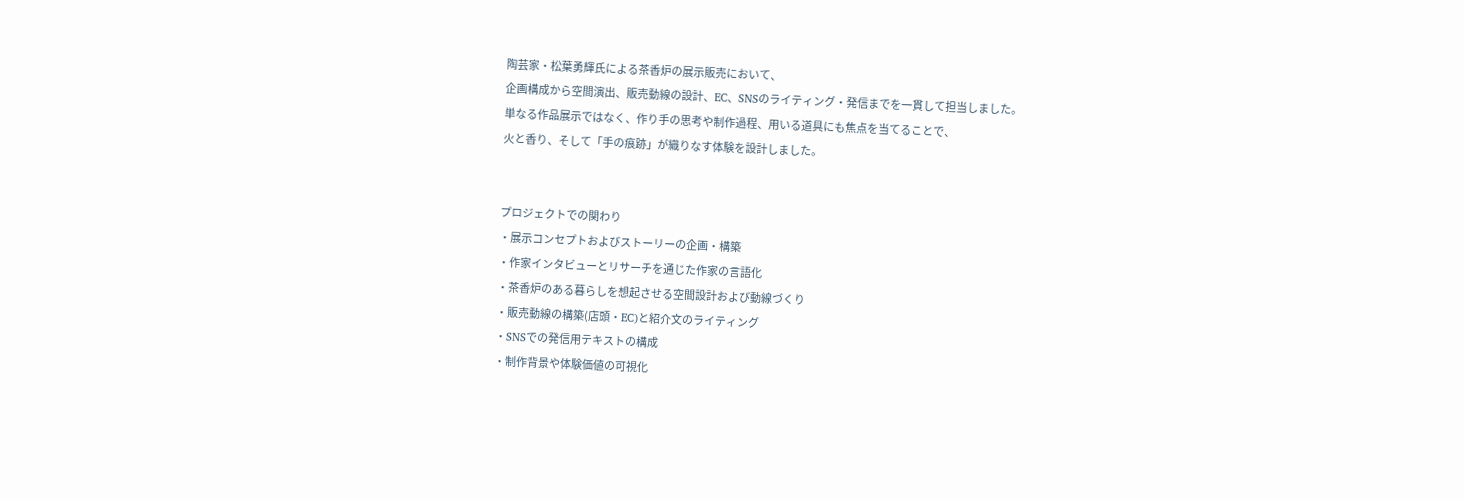陶芸家・松葉勇輝氏による茶香炉の展示販売において、
企画構成から空間演出、販売動線の設計、EC、SNSのライティング・発信までを一貫して担当しました。
単なる作品展示ではなく、作り手の思考や制作過程、用いる道具にも焦点を当てることで、
火と香り、そして「手の痕跡」が織りなす体験を設計しました。


プロジェクトでの関わり
・展示コンセプトおよびストーリーの企画・構築
・作家インタビューとリサーチを通じた作家の言語化
・茶香炉のある暮らしを想起させる空間設計および動線づくり
・販売動線の構築(店頭・EC)と紹介文のライティング
・SNSでの発信用テキストの構成
・制作背景や体験価値の可視化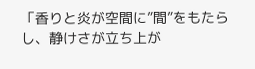「香りと炎が空間に”間”をもたらし、静けさが立ち上が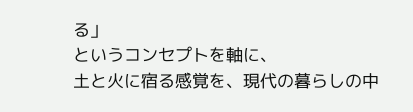る」
というコンセプトを軸に、
土と火に宿る感覚を、現代の暮らしの中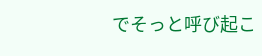でそっと呼び起こ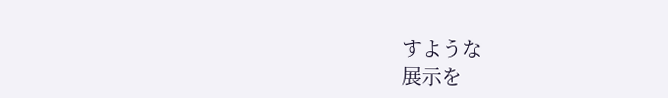すような
展示を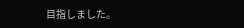目指しました。